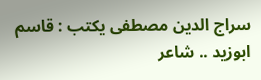سراج الدين مصطفى يكتب : قاسم ابوزيد .. شاعر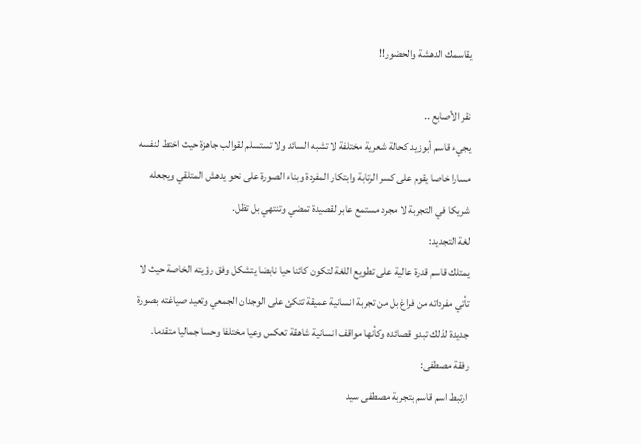يقاسمك الدهشة والحضور!!

نقر الأصابع ..
يجيء قاسم أبوزيد كحالة شعرية مختلفة لا تشبه السائد ولا تستسلم لقوالب جاهزة حيث اختط لنفسه مسارا خاصا يقوم على كسر الرتابة وابتكار المفردة وبناء الصورة على نحو يدهش المتلقي ويجعله شريكا في التجربة لا مجرد مستمع عابر لقصيدة تمضي وتنتهي بل تظل.
لغة التجديد:
يمتلك قاسم قدرة عالية على تطويع اللغة لتكون كائنا حيا نابضا يتشكل وفق رؤيته الخاصة حيث لا تأتي مفرداته من فراغ بل من تجربة انسانية عميقة تتكئ على الوجدان الجمعي وتعيد صياغته بصورة جديدة لذلك تبدو قصائده وكأنها مواقف انسانية شاهقة تعكس وعيا مختلفا وحسا جماليا متقدما.
رفقة مصطفى:
ارتبط اسم قاسم بتجربة مصطفى سيد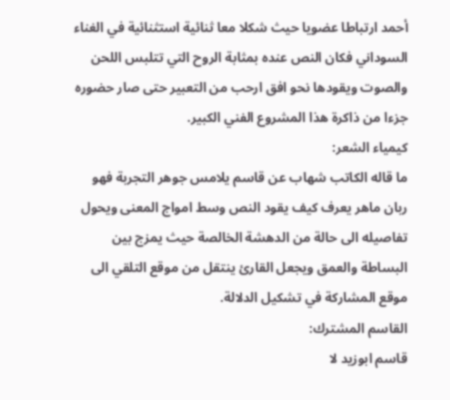أحمد ارتباطا عضويا حيث شكلا معا ثنائية استثنائية في الغناء السوداني فكان النص عنده بمثابة الروح التي تتلبس اللحن والصوت ويقودها نحو افق ارحب من التعبير حتى صار حضوره جزءا من ذاكرة هذا المشروع الفني الكبير.
كيمياء الشعر:
ما قاله الكاتب شهاب عن قاسم يلامس جوهر التجربة فهو ربان ماهر يعرف كيف يقود النص وسط امواج المعنى ويحول تفاصيله الى حالة من الدهشة الخالصة حيث يمزج بين البساطة والعمق ويجعل القارئ ينتقل من موقع التلقي الى موقع المشاركة في تشكيل الدلالة.
القاسم المشترك:
قاسم ابوزيد لا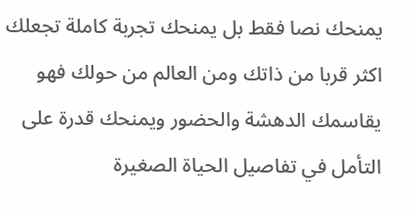يمنحك نصا فقط بل يمنحك تجربة كاملة تجعلك اكثر قربا من ذاتك ومن العالم من حولك فهو يقاسمك الدهشة والحضور ويمنحك قدرة على التأمل في تفاصيل الحياة الصغيرة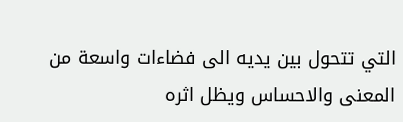التي تتحول بين يديه الى فضاءات واسعة من المعنى والاحساس ويظل اثره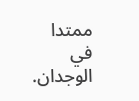ممتدا في الوجدان.